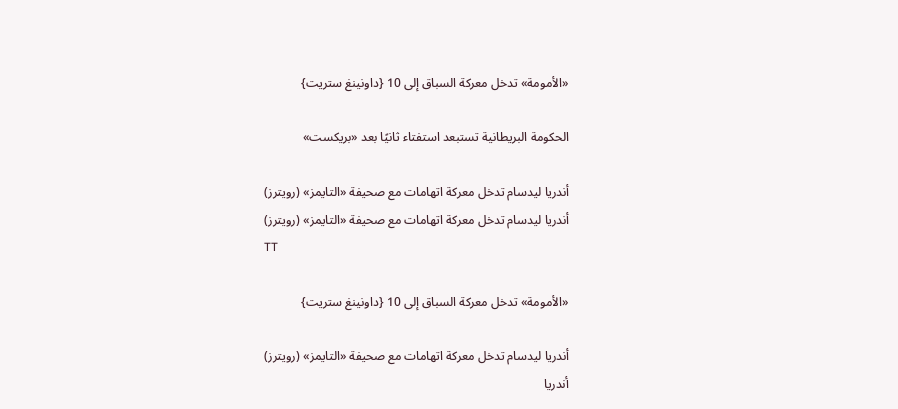«الأمومة» تدخل معركة السباق إلى 10 {داونينغ ستريت}

الحكومة البريطانية تستبعد استفتاء ثانيًا بعد «بريكست»

أندريا ليدسام تدخل معركة اتهامات مع صحيفة «التايمز» (رويترز)
أندريا ليدسام تدخل معركة اتهامات مع صحيفة «التايمز» (رويترز)
TT

«الأمومة» تدخل معركة السباق إلى 10 {داونينغ ستريت}

أندريا ليدسام تدخل معركة اتهامات مع صحيفة «التايمز» (رويترز)
أندريا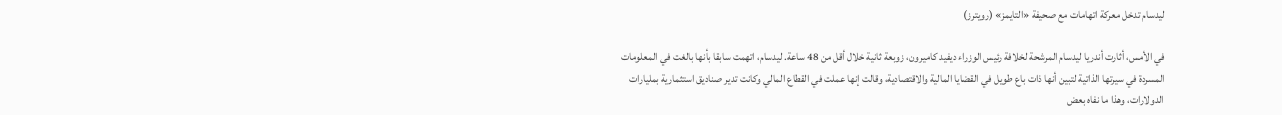ليدسام تدخل معركة اتهامات مع صحيفة «التايمز» (رويترز)

في الأمس، أثارت أندريا ليدسام المرشحة لخلافة رئيس الوزراء ديفيد كاميرون، زوبعة ثانية خلال أقل من 48 ساعة. ليدسام، اتهمت سابقا بأنها بالغت في المعلومات المسردة في سيرتها الذاتية لتبين أنها ذات باع طويل في القضايا المالية والاقتصادية، وقالت إنها عملت في القطاع المالي وكانت تدير صناديق استثمارية بمليارات الدولارات، وهذا ما نفاه بعض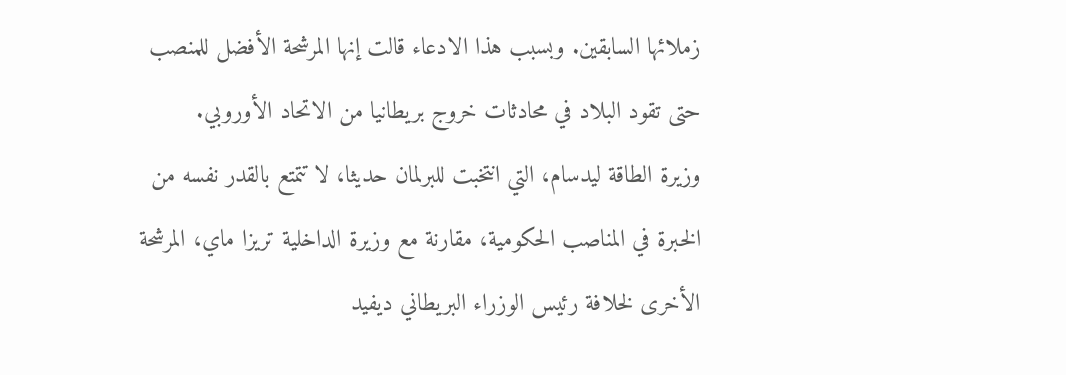زملائها السابقين. وبسبب هذا الادعاء قالت إنها المرشحة الأفضل للمنصب حتى تقود البلاد في محادثات خروج بريطانيا من الاتحاد الأوروبي.
وزيرة الطاقة ليدسام، التي انتخبت للبرلمان حديثا، لا تتمتع بالقدر نفسه من الخبرة في المناصب الحكومية، مقارنة مع وزيرة الداخلية تريزا ماي، المرشحة الأخرى لخلافة رئيس الوزراء البريطاني ديفيد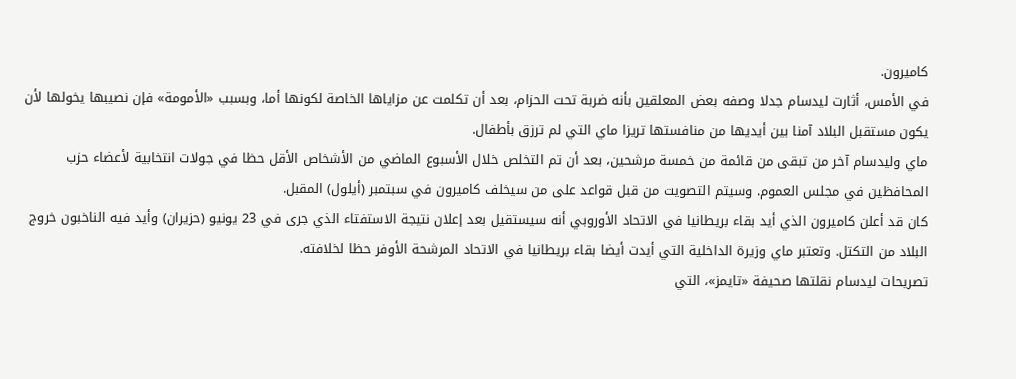كاميرون.
في الأمس، أثارت ليدسام جدلا وصفه بعض المعلقين بأنه ضربة تحت الحزام، بعد أن تكلمت عن مزاياها الخاصة لكونها أما، وبسبب «الأمومة» فإن نصيبها يخولها لأن يكون مستقبل البلاد آمنا بين أيديها من منافستها تريزا ماي التي لم ترزق بأطفال.
ماي وليدسام آخر من تبقى من قائمة من خمسة مرشحين، بعد أن تم التخلص خلال الأسبوع الماضي من الأشخاص الأقل حظا في جولات انتخابية لأعضاء حزب المحافظين في مجلس العموم. وسيتم التصويت من قبل قواعد على من سيخلف كاميرون في سبتمبر (أيلول) المقبل.
كان قد أعلن كاميرون الذي أيد بقاء بريطانيا في الاتحاد الأوروبي أنه سيستقيل بعد إعلان نتيجة الاستفتاء الذي جرى في 23 يونيو (حزيران) وأيد فيه الناخبون خروج البلاد من التكتل. وتعتبر ماي وزيرة الداخلية التي أيدت أيضا بقاء بريطانيا في الاتحاد المرشحة الأوفر حظا لخلافته.
تصريحات ليدسام نقلتها صحيفة «تايمز»، التي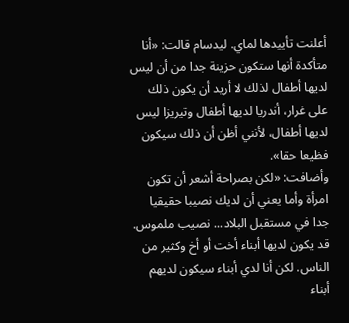أعلنت تأييدها لماي. ليدسام قالت: «أنا متأكدة أنها ستكون حزينة جدا من أن ليس لديها أطفال لذلك لا أريد أن يكون ذلك على غرار، أندريا لديها أطفال وتيريزا ليس لديها أطفال، لأنني أظن أن ذلك سيكون فظيعا حقا».
وأضافت: «لكن بصراحة أشعر أن تكون امرأة وأما يعني أن لديك نصيبا حقيقيا جدا في مستقبل البلاد... نصيب ملموس. قد يكون لديها أبناء أخت أو أخ وكثير من الناس. لكن أنا لدي أبناء سيكون لديهم أبناء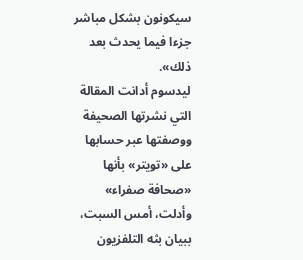سيكونون بشكل مباشر جزءا فيما يحدث بعد ذلك».
ليدسوم أدانت المقالة التي نشرتها الصحيفة ووصفتها عبر حسابها على «تويتر» بأنها «صحافة صفراء» وأدلت، أمس السبت، ببيان بثه التلفزيون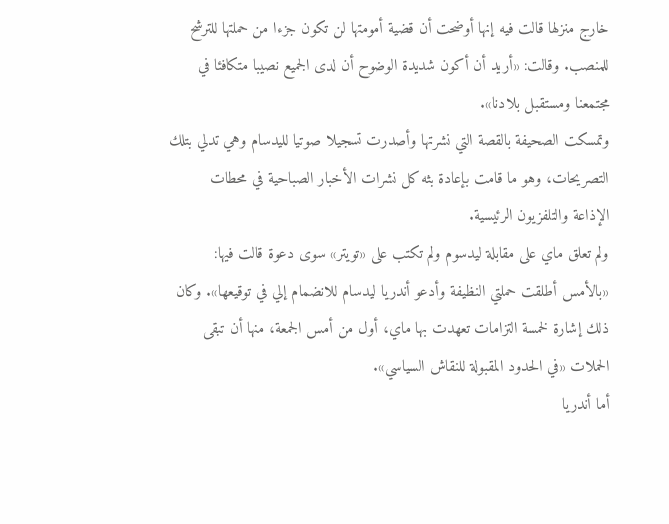خارج منزلها قالت فيه إنها أوضحت أن قضية أمومتها لن تكون جزءا من حملتها للترشح للمنصب. وقالت: «أريد أن أكون شديدة الوضوح أن لدى الجميع نصيبا متكافئا في مجتمعنا ومستقبل بلادنا».
وتمسكت الصحيفة بالقصة التي نشرتها وأصدرت تسجيلا صوتيا لليدسام وهي تدلي بتلك التصريحات، وهو ما قامت بإعادة بثه كل نشرات الأخبار الصباحية في محطات الإذاعة والتلفزيون الرئيسية.
ولم تعلق ماي على مقابلة ليدسوم ولم تكتب على «تويتر» سوى دعوة قالت فيها: «بالأمس أطلقت حملتي النظيفة وأدعو أندريا ليدسام للانضمام إلي في توقيعها». وكان ذلك إشارة لخمسة التزامات تعهدت بها ماي، أول من أمس الجمعة، منها أن تبقى الحملات «في الحدود المقبولة للنقاش السياسي».
أما أندريا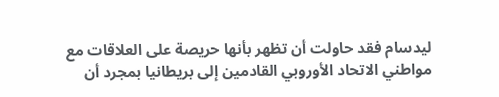ليدسام فقد حاولت أن تظهر بأنها حريصة على العلاقات مع مواطني الاتحاد الأوروبي القادمين إلى بريطانيا بمجرد أن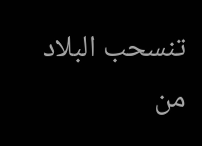تنسحب البلاد من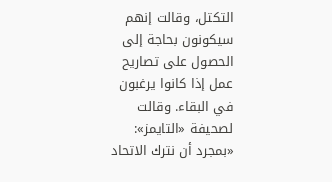التكتل، وقالت إنهم سيكونون بحاجة إلى الحصول على تصاريح عمل إذا كانوا يرغبون في البقاء. وقالت لصحيفة «التايمز»: «بمجرد أن نترك الاتحاد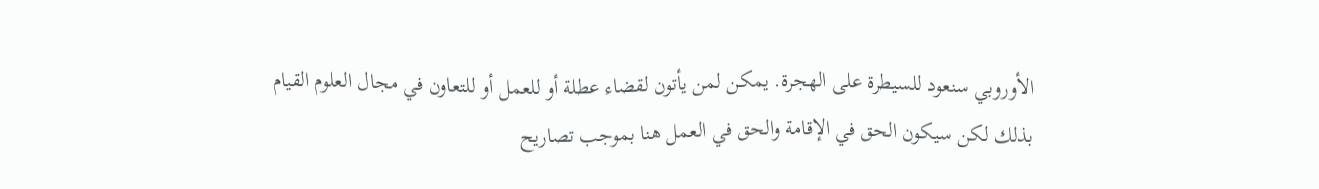الأوروبي سنعود للسيطرة على الهجرة. يمكن لمن يأتون لقضاء عطلة أو للعمل أو للتعاون في مجال العلوم القيام بذلك لكن سيكون الحق في الإقامة والحق في العمل هنا بموجب تصاريح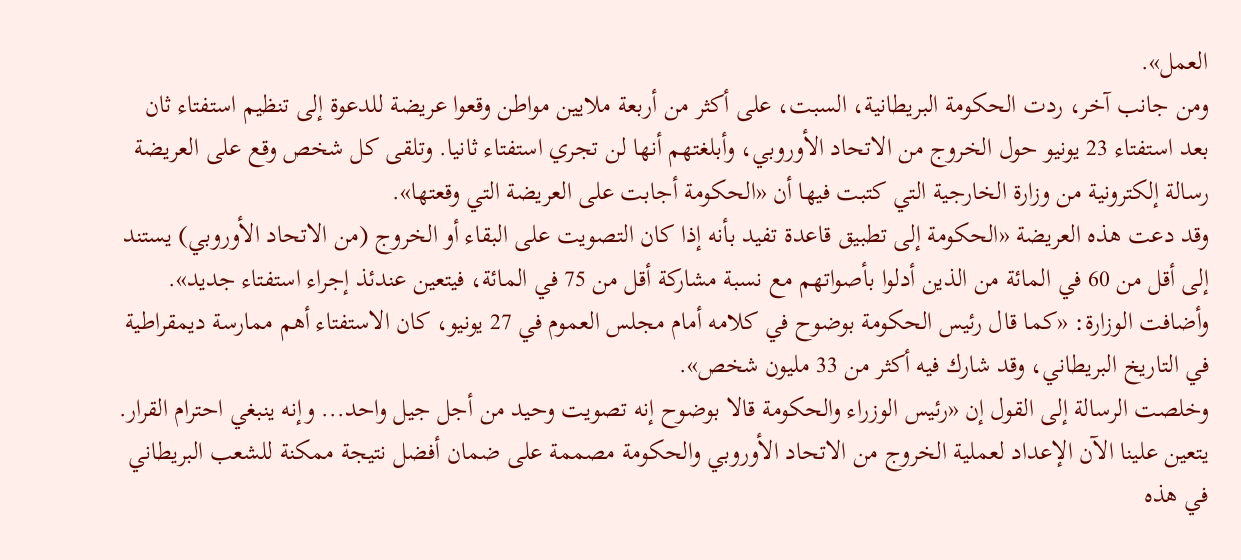العمل».
ومن جانب آخر، ردت الحكومة البريطانية، السبت، على أكثر من أربعة ملايين مواطن وقعوا عريضة للدعوة إلى تنظيم استفتاء ثان بعد استفتاء 23 يونيو حول الخروج من الاتحاد الأوروبي، وأبلغتهم أنها لن تجري استفتاء ثانيا. وتلقى كل شخص وقع على العريضة رسالة إلكترونية من وزارة الخارجية التي كتبت فيها أن «الحكومة أجابت على العريضة التي وقعتها».
وقد دعت هذه العريضة «الحكومة إلى تطبيق قاعدة تفيد بأنه إذا كان التصويت على البقاء أو الخروج (من الاتحاد الأوروبي) يستند إلى أقل من 60 في المائة من الذين أدلوا بأصواتهم مع نسبة مشاركة أقل من 75 في المائة، فيتعين عندئذ إجراء استفتاء جديد».
وأضافت الوزارة: «كما قال رئيس الحكومة بوضوح في كلامه أمام مجلس العموم في 27 يونيو، كان الاستفتاء أهم ممارسة ديمقراطية في التاريخ البريطاني، وقد شارك فيه أكثر من 33 مليون شخص».
وخلصت الرسالة إلى القول إن «رئيس الوزراء والحكومة قالا بوضوح إنه تصويت وحيد من أجل جيل واحد... وإنه ينبغي احترام القرار. يتعين علينا الآن الإعداد لعملية الخروج من الاتحاد الأوروبي والحكومة مصممة على ضمان أفضل نتيجة ممكنة للشعب البريطاني في هذه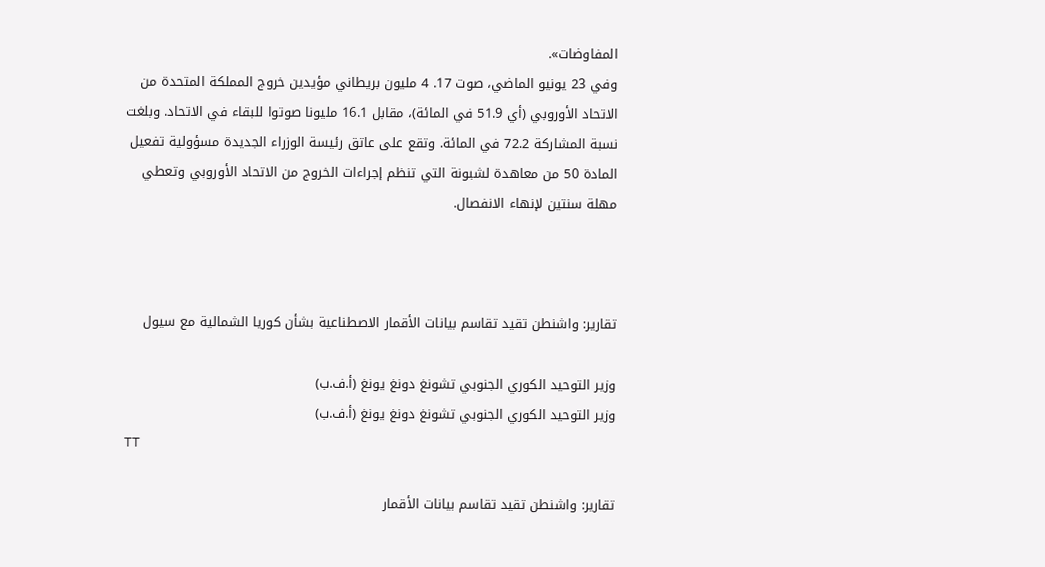المفاوضات».
وفي 23 يونيو الماضي، صوت 17. 4 مليون بريطاني مؤيدين خروج المملكة المتحدة من الاتحاد الأوروبي (أي 51.9 في المائة)، مقابل 16.1 مليونا صوتوا للبقاء في الاتحاد. وبلغت نسبة المشاركة 72.2 في المائة. وتقع على عاتق رئيسة الوزراء الجديدة مسؤولية تفعيل المادة 50 من معاهدة لشبونة التي تنظم إجراءات الخروج من الاتحاد الأوروبي وتعطي مهلة سنتين لإنهاء الانفصال.



تقارير: واشنطن تقيد تقاسم بيانات الأقمار الاصطناعية بشأن كوريا الشمالية مع سيول

وزير التوحيد الكوري الجنوبي تشونغ دونغ يونغ (أ.ف.ب)
وزير التوحيد الكوري الجنوبي تشونغ دونغ يونغ (أ.ف.ب)
TT

تقارير: واشنطن تقيد تقاسم بيانات الأقمار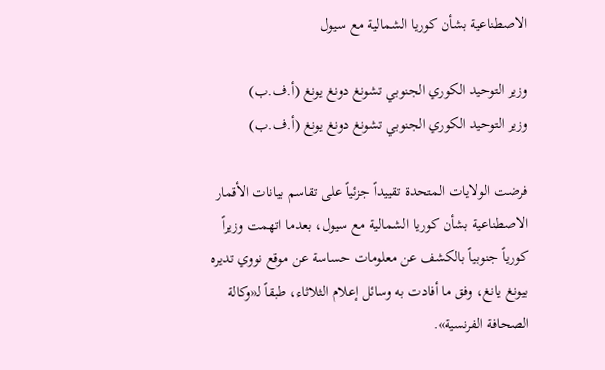الاصطناعية بشأن كوريا الشمالية مع سيول

وزير التوحيد الكوري الجنوبي تشونغ دونغ يونغ (أ.ف.ب)
وزير التوحيد الكوري الجنوبي تشونغ دونغ يونغ (أ.ف.ب)

فرضت الولايات المتحدة تقييداً جزئياً على تقاسم بيانات الأقمار الاصطناعية بشأن كوريا الشمالية مع سيول، بعدما اتهمت وزيراً كورياً جنوبياً بالكشف عن معلومات حساسة عن موقع نووي تديره بيونغ يانغ، وفق ما أفادت به وسائل إعلام الثلاثاء، طبقاً لـ«وكالة الصحافة الفرنسية».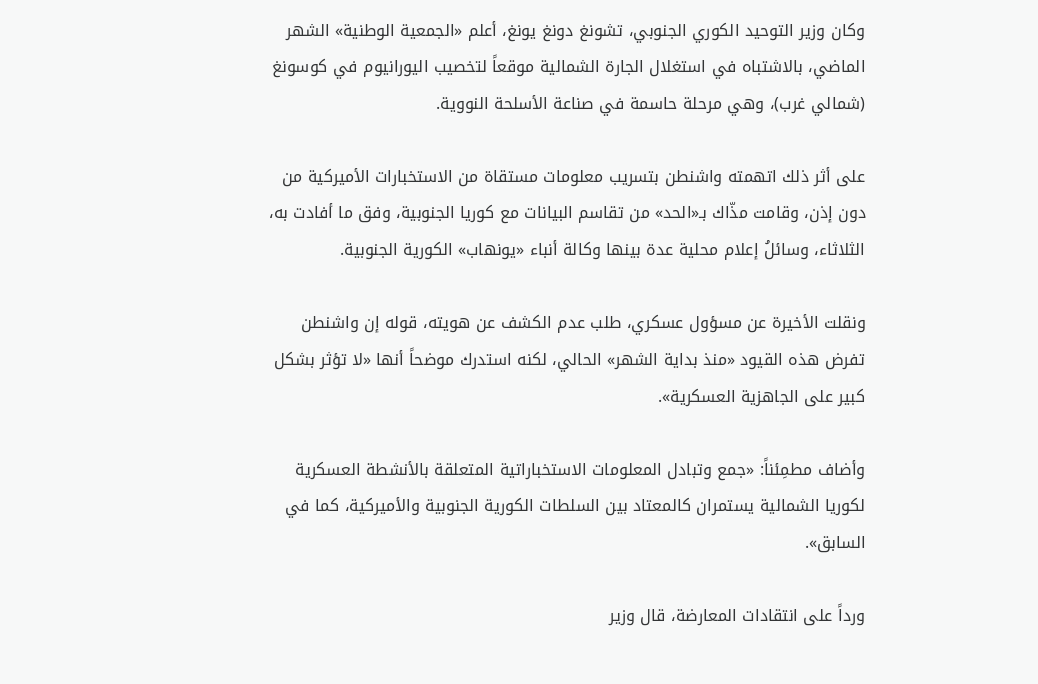وكان وزير التوحيد الكوري الجنوبي، تشونغ دونغ يونغ، أعلم «الجمعية الوطنية» الشهر الماضي، بالاشتباه في استغلال الجارة الشمالية موقعاً لتخصيب اليورانيوم في كوسونغ (شمالي غرب)، وهي مرحلة حاسمة في صناعة الأسلحة النووية.

على أثر ذلك اتهمته واشنطن بتسريب معلومات مستقاة من الاستخبارات الأميركية من دون إذن، وقامت مذّاك بـ«الحد» من تقاسم البيانات مع كوريا الجنوبية، وفق ما أفادت به، الثلاثاء، وسائلُ إعلام محلية عدة بينها وكالة أنباء «يونهاب» الكورية الجنوبية.

ونقلت الأخيرة عن مسؤول عسكري، طلب عدم الكشف عن هويته، قوله إن واشنطن تفرض هذه القيود «منذ بداية الشهر» الحالي، لكنه استدرك موضحاً أنها «لا تؤثر بشكل كبير على الجاهزية العسكرية».

وأضاف مطمِئناً: «جمع وتبادل المعلومات الاستخباراتية المتعلقة بالأنشطة العسكرية لكوريا الشمالية يستمران كالمعتاد بين السلطات الكورية الجنوبية والأميركية، كما في السابق».

ورداً على انتقادات المعارضة، قال وزير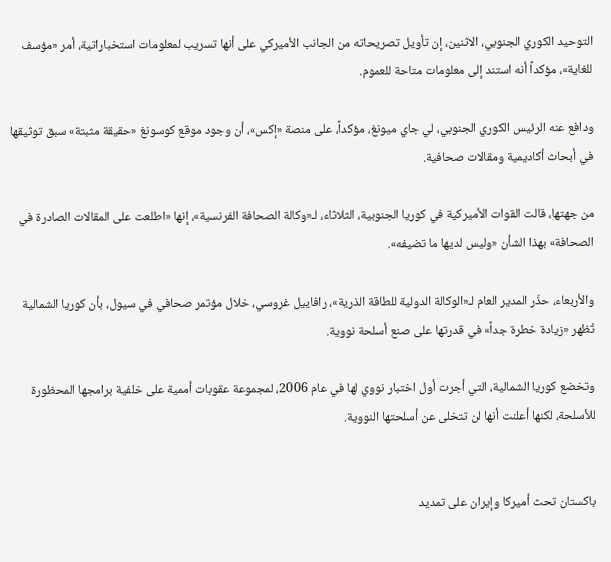التوحيد الكوري الجنوبي، الاثنين، إن تأويل تصريحاته من الجانب الأميركي على أنها تسريب لمعلومات استخباراتية، أمر «مؤسف للغاية»، مؤكداً أنه استند إلى معلومات متاحة للعموم.

ودافع عنه الرئيس الكوري الجنوبي، لي جاي ميونغ، مؤكداً، على منصة «إكس»، أن وجود موقع كوسونغ «حقيقة مثبتة» سبق توثيقها في أبحاث أكاديمية ومقالات صحافية.

من جهتها، قالت القوات الأميركية في كوريا الجنوبية، الثلاثاء، لـ«وكالة الصحافة الفرنسية»، إنها «اطلعت على المقالات الصادرة في الصحافة» بهذا الشأن «وليس لديها ما تضيفه».

والأربعاء، حذّر المدير العام لـ«الوكالة الدولية للطاقة الذرية»، رافاييل غروسي، خلال مؤتمر صحافي في سيول، بأن كوريا الشمالية تُظهر «زيادة خطرة جداً» في قدرتها على صنع أسلحة نووية.

وتخضع كوريا الشمالية، التي أجرت أول اختبار نووي لها في عام 2006، لمجموعة عقوبات أممية على خلفية برامجها المحظورة للأسلحة، لكنها أعلنت أنها لن تتخلى عن أسلحتها النووية.


باكستان تحث أميركا وإيران على تمديد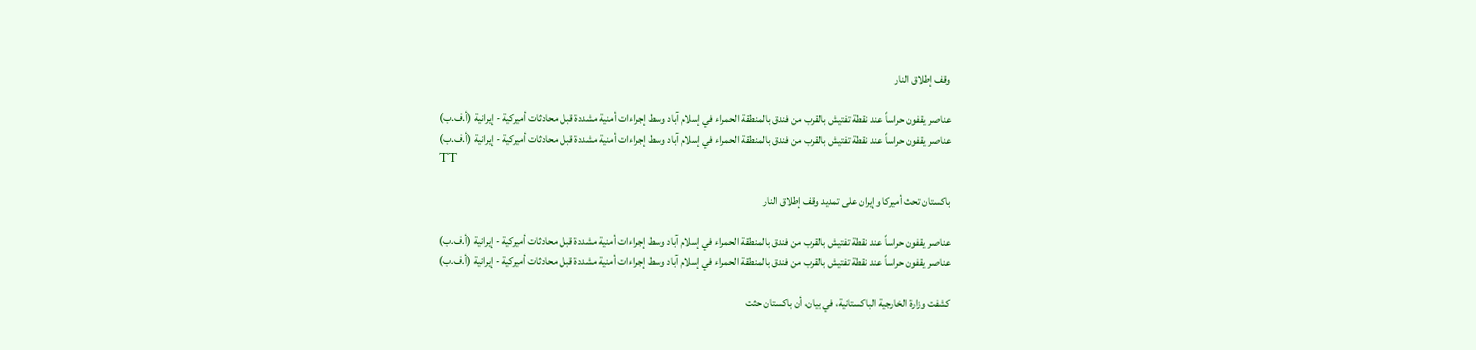وقف إطلاق النار

عناصر يقفون حراساً عند نقطة تفتيش بالقرب من فندق بالمنطقة الحمراء في إسلام آباد وسط إجراءات أمنية مشددة قبل محادثات أميركية - إيرانية (أ.ف.ب)
عناصر يقفون حراساً عند نقطة تفتيش بالقرب من فندق بالمنطقة الحمراء في إسلام آباد وسط إجراءات أمنية مشددة قبل محادثات أميركية - إيرانية (أ.ف.ب)
TT

باكستان تحث أميركا وإيران على تمديد وقف إطلاق النار

عناصر يقفون حراساً عند نقطة تفتيش بالقرب من فندق بالمنطقة الحمراء في إسلام آباد وسط إجراءات أمنية مشددة قبل محادثات أميركية - إيرانية (أ.ف.ب)
عناصر يقفون حراساً عند نقطة تفتيش بالقرب من فندق بالمنطقة الحمراء في إسلام آباد وسط إجراءات أمنية مشددة قبل محادثات أميركية - إيرانية (أ.ف.ب)

كشفت وزارة الخارجية الباكستانية، في بيان، أن باكستان حثت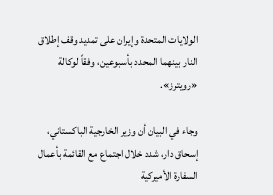الولايات المتحدة وإيران ‌على تمديد وقف ‌إطلاق النار ‌بينهما المحدد بأسبوعين، وفقاً لوكالة «رويترز».

وجاء في البيان أن وزير الخارجية الباكستاني، إسحاق دار، شدد خلال اجتماع مع ‌القائمة ‌بأعمال السفارة ‌الأميركية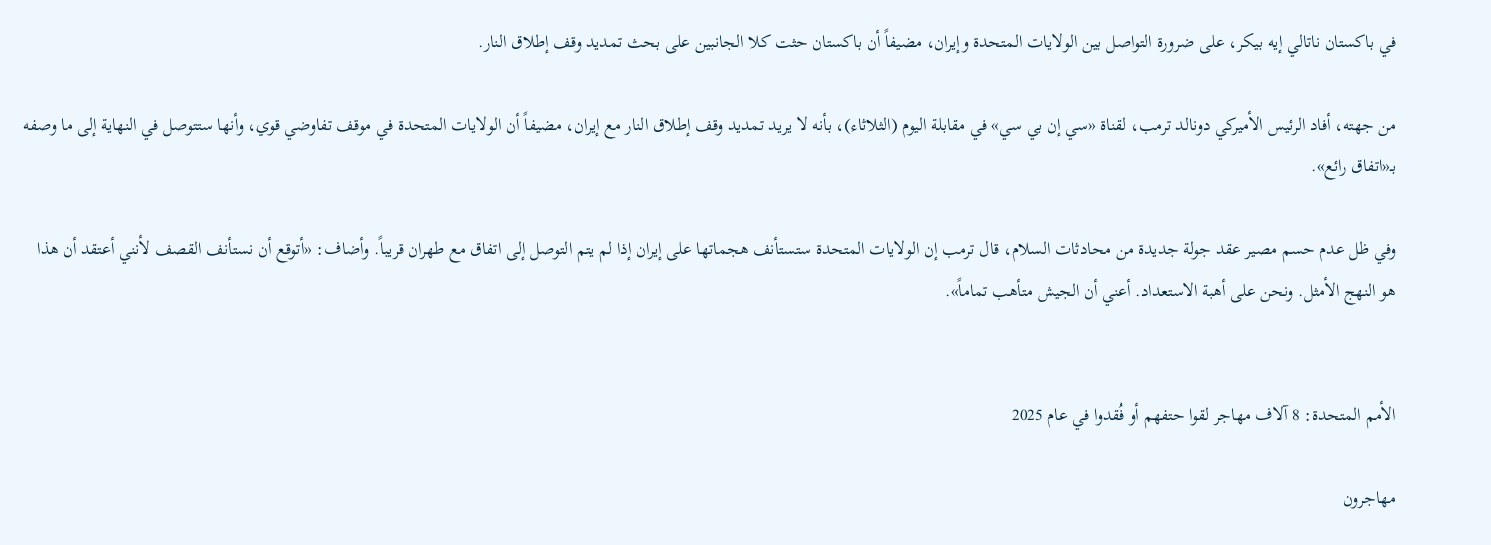في ‌باكستان ناتالي إيه بيكر، على ضرورة التواصل بين ‌الولايات المتحدة وإيران، مضيفاً أن باكستان حثت كلا الجانبين على بحث تمديد وقف إطلاق النار.

من جهته، أفاد الرئيس الأميركي دونالد ترمب، لقناة «سي إن بي سي» في مقابلة اليوم (الثلاثاء)، بأنه لا يريد تمديد وقف إطلاق النار مع إيران، مضيفاً أن ‌الولايات المتحدة في ‌موقف تفاوضي ‌قوي، وأنها ستتوصل في النهاية إلى ما وصفه بـ«اتفاق رائع».

وفي ظل ‌عدم حسم مصير ‌عقد جولة جديدة من محادثات السلام، قال ترمب إن الولايات المتحدة ‌ستستأنف هجماتها على إيران إذا لم يتم التوصل إلى اتفاق مع طهران قريباً. وأضاف: «أتوقع أن نستأنف القصف لأنني أعتقد أن هذا هو النهج الأمثل. ونحن على أهبة الاستعداد. أعني أن الجيش متأهب تماماً».


الأمم المتحدة: 8 آلاف مهاجر لقوا حتفهم أو فُقدوا في عام 2025

مهاجرون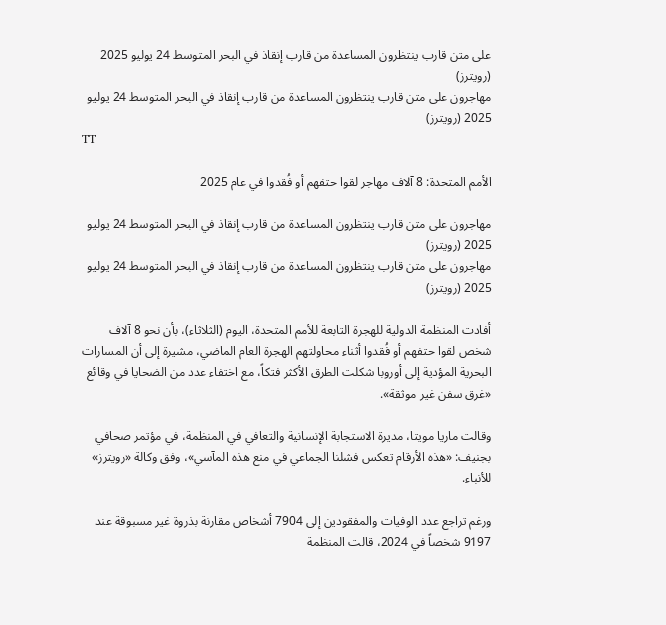على متن قارب ينتظرون المساعدة من قارب إنقاذ في البحر المتوسط 24 يوليو 2025 (رويترز)
مهاجرون على متن قارب ينتظرون المساعدة من قارب إنقاذ في البحر المتوسط 24 يوليو 2025 (رويترز)
TT

الأمم المتحدة: 8 آلاف مهاجر لقوا حتفهم أو فُقدوا في عام 2025

مهاجرون على متن قارب ينتظرون المساعدة من قارب إنقاذ في البحر المتوسط 24 يوليو 2025 (رويترز)
مهاجرون على متن قارب ينتظرون المساعدة من قارب إنقاذ في البحر المتوسط 24 يوليو 2025 (رويترز)

أفادت المنظمة الدولية للهجرة التابعة للأمم المتحدة، اليوم (الثلاثاء)، بأن نحو 8 آلاف شخص لقوا حتفهم أو فُقدوا أثناء محاولتهم الهجرة العام الماضي، مشيرة إلى أن المسارات البحرية المؤدية إلى أوروبا شكلت الطرق الأكثر فتكاً، مع اختفاء عدد من الضحايا في وقائع «غرق سفن غير موثقة».

وقالت ماريا مويتا، مديرة الاستجابة الإنسانية والتعافي في المنظمة، في مؤتمر صحافي بجنيف: «هذه الأرقام تعكس فشلنا الجماعي في منع هذه المآسي»، وفق وكالة «رويترز» للأنباء.

ورغم تراجع عدد الوفيات والمفقودين إلى 7904 أشخاص مقارنة بذروة غير مسبوقة عند 9197 شخصاً في 2024، قالت المنظمة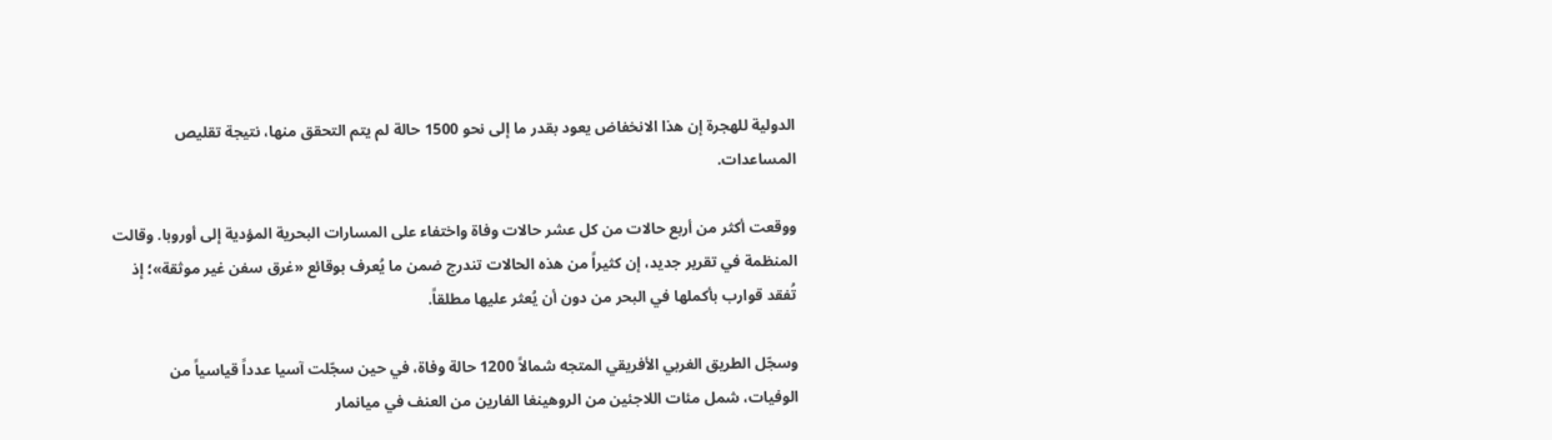الدولية للهجرة إن هذا الانخفاض يعود بقدر ما إلى نحو 1500 حالة لم يتم التحقق منها، نتيجة تقليص المساعدات.

ووقعت أكثر من أربع حالات من كل عشر حالات وفاة واختفاء على المسارات البحرية المؤدية إلى أوروبا. وقالت المنظمة في تقرير جديد، إن كثيراً من هذه الحالات تندرج ضمن ما يُعرف بوقائع «غرق سفن غير موثقة»؛ إذ تُفقد قوارب بأكملها في البحر من دون أن يُعثر عليها مطلقاً.

وسجّل الطريق الغربي الأفريقي المتجه شمالاً 1200 حالة وفاة، في حين سجّلت آسيا عدداً قياسياً من الوفيات، شمل مئات اللاجئين من الروهينغا الفارين من العنف في ميانمار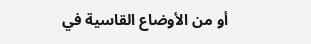أو من الأوضاع القاسية في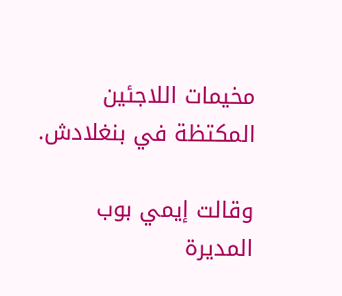مخيمات اللاجئين المكتظة في بنغلادش.

وقالت إيمي بوب المديرة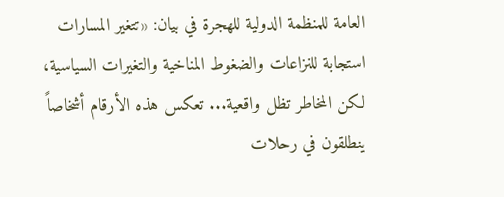العامة للمنظمة الدولية للهجرة في بيان: «تتغير المسارات استجابة للنزاعات والضغوط المناخية والتغيرات السياسية، لكن المخاطر تظل واقعية... تعكس هذه الأرقام أشخاصاً ينطلقون في رحلات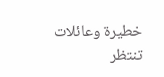خطيرة وعائلات تنتظر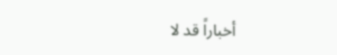أخباراً قد لا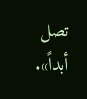تصل أبداً».